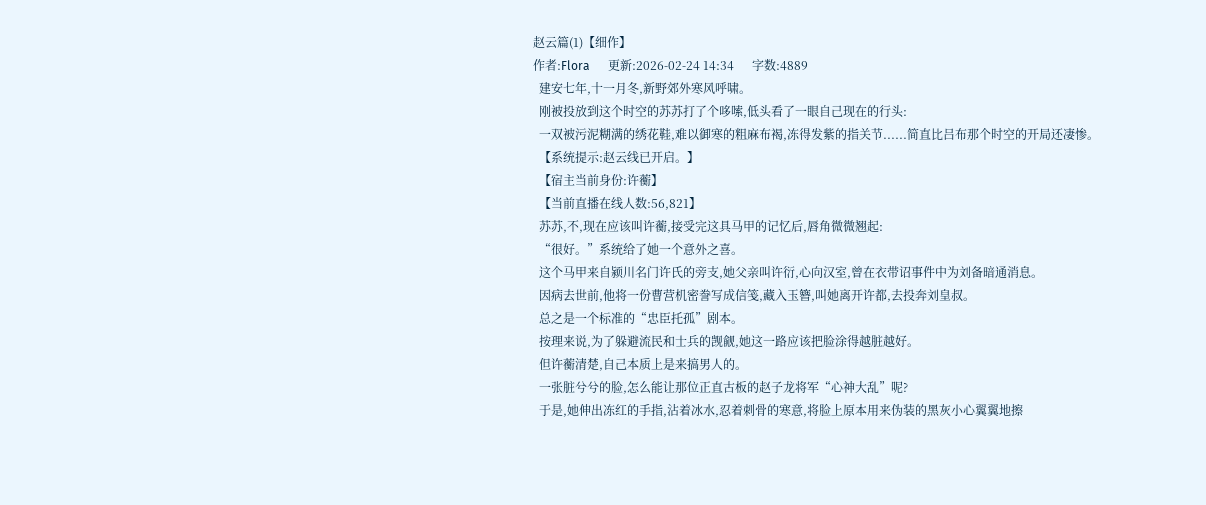赵云篇(1)【细作】
作者:Flora      更新:2026-02-24 14:34      字数:4889
  建安七年,十一月冬,新野郊外寒风呼啸。
  刚被投放到这个时空的苏苏打了个哆嗦,低头看了一眼自己现在的行头:
  一双被污泥糊满的绣花鞋,难以御寒的粗麻布褐,冻得发紫的指关节......简直比吕布那个时空的开局还凄惨。
  【系统提示:赵云线已开启。】
  【宿主当前身份:许蘅】
  【当前直播在线人数:56,821】
  苏苏,不,现在应该叫许蘅,接受完这具马甲的记忆后,唇角微微翘起:
  “很好。”系统给了她一个意外之喜。
  这个马甲来自颍川名门许氏的旁支,她父亲叫许衍,心向汉室,曾在衣带诏事件中为刘备暗通消息。
  因病去世前,他将一份曹营机密誊写成信笺,藏入玉簪,叫她离开许都,去投奔刘皇叔。
  总之是一个标准的“忠臣托孤”剧本。
  按理来说,为了躲避流民和士兵的觊觎,她这一路应该把脸涂得越脏越好。
  但许蘅清楚,自己本质上是来搞男人的。
  一张脏兮兮的脸,怎么能让那位正直古板的赵子龙将军“心神大乱”呢?
  于是,她伸出冻红的手指,沾着冰水,忍着刺骨的寒意,将脸上原本用来伪装的黑灰小心翼翼地擦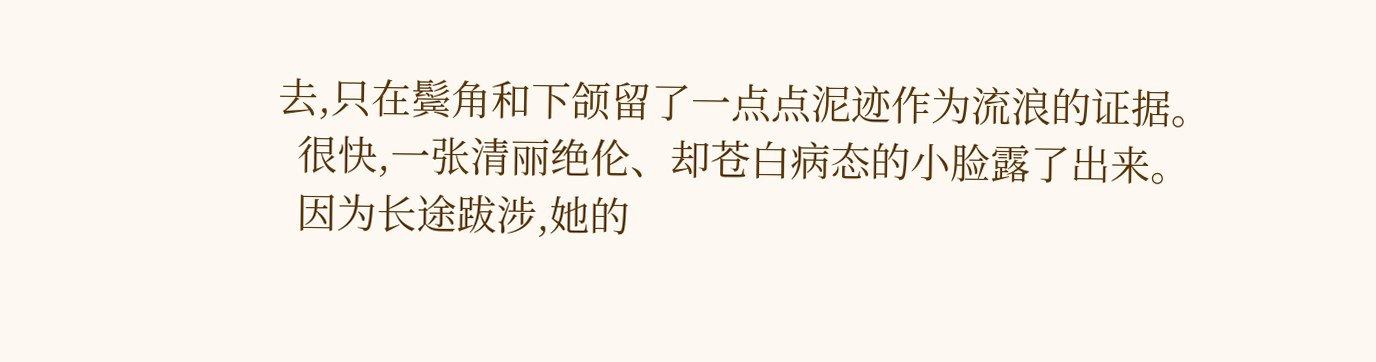去,只在鬓角和下颌留了一点点泥迹作为流浪的证据。
  很快,一张清丽绝伦、却苍白病态的小脸露了出来。
  因为长途跋涉,她的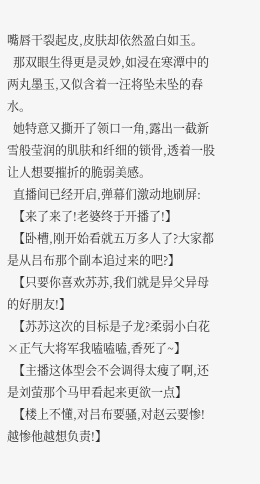嘴唇干裂起皮,皮肤却依然盈白如玉。
  那双眼生得更是灵妙,如浸在寒潭中的两丸墨玉,又似含着一汪将坠未坠的春水。
  她特意又撕开了领口一角,露出一截新雪般莹润的肌肤和纤细的锁骨,透着一股让人想要摧折的脆弱美感。
  直播间已经开启,弹幕们激动地刷屏:
  【来了来了!老婆终于开播了!】
  【卧槽,刚开始看就五万多人了?大家都是从吕布那个副本追过来的吧?】
  【只要你喜欢苏苏,我们就是异父异母的好朋友!】
  【苏苏这次的目标是子龙?柔弱小白花×正气大将军我嗑嗑嗑,香死了~】
  【主播这体型会不会调得太瘦了啊,还是刘萤那个马甲看起来更欲一点】
  【楼上不懂,对吕布要骚,对赵云要惨!越惨他越想负责!】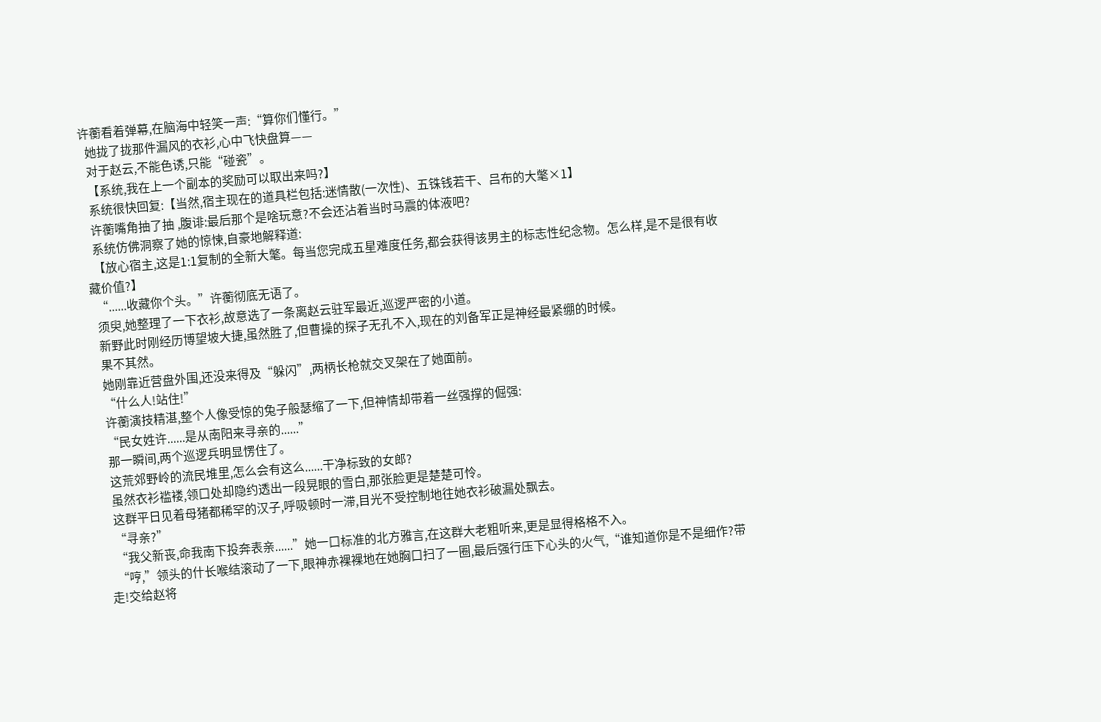许蘅看着弹幕,在脑海中轻笑一声:“算你们懂行。”
  她拢了拢那件漏风的衣衫,心中飞快盘算——
  对于赵云,不能色诱,只能“碰瓷”。
  【系统,我在上一个副本的奖励可以取出来吗?】
  系统很快回复:【当然,宿主现在的道具栏包括:迷情散(一次性)、五铢钱若干、吕布的大氅×1】
  许蘅嘴角抽了抽 ,腹诽:最后那个是啥玩意?不会还沾着当时马震的体液吧?
  系统仿佛洞察了她的惊悚,自豪地解释道:
  【放心宿主,这是1:1复制的全新大氅。每当您完成五星难度任务,都会获得该男主的标志性纪念物。怎么样,是不是很有收藏价值?】
  “......收藏你个头。”许蘅彻底无语了。
  须臾,她整理了一下衣衫,故意选了一条离赵云驻军最近,巡逻严密的小道。
  新野此时刚经历博望坡大捷,虽然胜了,但曹操的探子无孔不入,现在的刘备军正是神经最紧绷的时候。
  果不其然。
  她刚靠近营盘外围,还没来得及“躲闪”,两柄长枪就交叉架在了她面前。
  “什么人!站住!”
  许蘅演技精湛,整个人像受惊的兔子般瑟缩了一下,但神情却带着一丝强撑的倔强:
  “民女姓许......是从南阳来寻亲的......”
  那一瞬间,两个巡逻兵明显愣住了。
  这荒郊野岭的流民堆里,怎么会有这么......干净标致的女郎?
  虽然衣衫褴褛,领口处却隐约透出一段晃眼的雪白,那张脸更是楚楚可怜。
  这群平日见着母猪都稀罕的汉子,呼吸顿时一滞,目光不受控制地往她衣衫破漏处飘去。
  “寻亲?”
  “我父新丧,命我南下投奔表亲......”她一口标准的北方雅言,在这群大老粗听来,更是显得格格不入。
  “哼,”领头的什长喉结滚动了一下,眼神赤裸裸地在她胸口扫了一圈,最后强行压下心头的火气,“谁知道你是不是细作?带走!交给赵将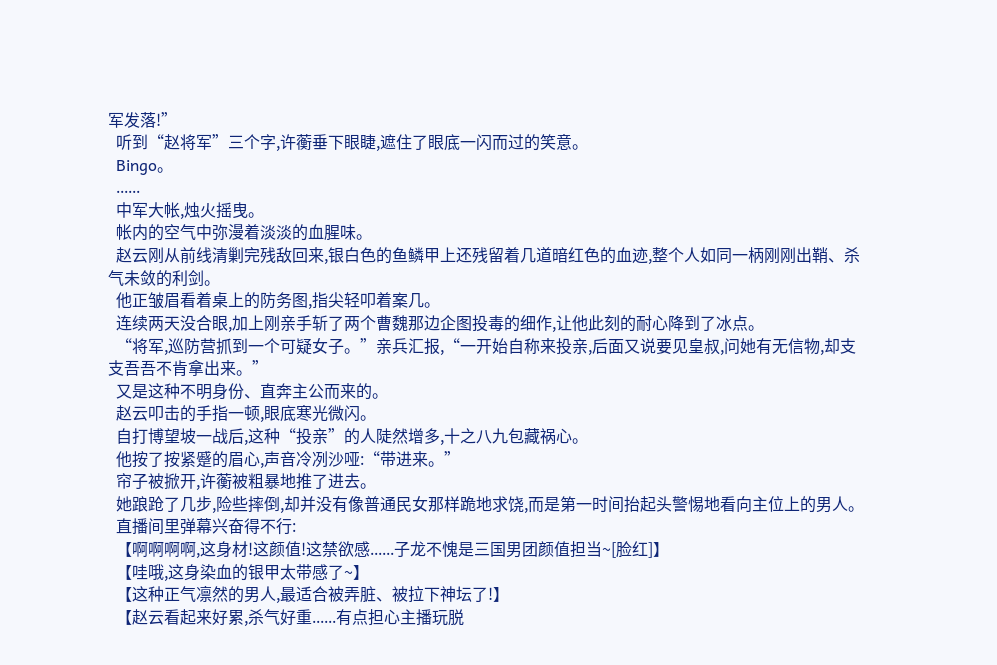军发落!”
  听到“赵将军”三个字,许蘅垂下眼睫,遮住了眼底一闪而过的笑意。
  Bingo。
  ......
  中军大帐,烛火摇曳。
  帐内的空气中弥漫着淡淡的血腥味。
  赵云刚从前线清剿完残敌回来,银白色的鱼鳞甲上还残留着几道暗红色的血迹,整个人如同一柄刚刚出鞘、杀气未敛的利剑。
  他正皱眉看着桌上的防务图,指尖轻叩着案几。
  连续两天没合眼,加上刚亲手斩了两个曹魏那边企图投毒的细作,让他此刻的耐心降到了冰点。
  “将军,巡防营抓到一个可疑女子。”亲兵汇报,“一开始自称来投亲,后面又说要见皇叔,问她有无信物,却支支吾吾不肯拿出来。”
  又是这种不明身份、直奔主公而来的。
  赵云叩击的手指一顿,眼底寒光微闪。
  自打博望坡一战后,这种“投亲”的人陡然增多,十之八九包藏祸心。
  他按了按紧蹙的眉心,声音冷冽沙哑:“带进来。”
  帘子被掀开,许蘅被粗暴地推了进去。
  她踉跄了几步,险些摔倒,却并没有像普通民女那样跪地求饶,而是第一时间抬起头警惕地看向主位上的男人。
  直播间里弹幕兴奋得不行:
  【啊啊啊啊,这身材!这颜值!这禁欲感......子龙不愧是三国男团颜值担当~[脸红]】
  【哇哦,这身染血的银甲太带感了~】
  【这种正气凛然的男人,最适合被弄脏、被拉下神坛了!】
  【赵云看起来好累,杀气好重......有点担心主播玩脱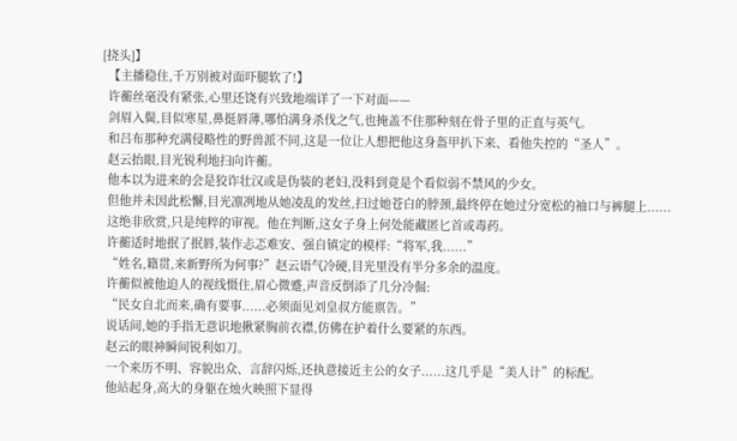[挠头]】
  【主播稳住,千万别被对面吓腿软了!】
  许蘅丝毫没有紧张,心里还饶有兴致地端详了一下对面——
  剑眉入鬓,目似寒星,鼻挺唇薄,哪怕满身杀伐之气,也掩盖不住那种刻在骨子里的正直与英气。
  和吕布那种充满侵略性的野兽派不同,这是一位让人想把他这身盔甲扒下来、看他失控的“圣人”。
  赵云抬眼,目光锐利地扫向许蘅。
  他本以为进来的会是狡诈壮汉或是伪装的老妇,没料到竟是个看似弱不禁风的少女。
  但他并未因此松懈,目光凛冽地从她凌乱的发丝,扫过她苍白的脖颈,最终停在她过分宽松的袖口与裤腿上......
  这绝非欣赏,只是纯粹的审视。他在判断,这女子身上何处能藏匿匕首或毒药。
  许蘅适时地抿了抿唇,装作忐忑难安、强自镇定的模样:“将军,我......”
  “姓名,籍贯,来新野所为何事?”赵云语气冷硬,目光里没有半分多余的温度。
  许蘅似被他迫人的视线慑住,眉心微蹙,声音反倒添了几分冷倔:
  “民女自北而来,确有要事......必须面见刘皇叔方能禀告。”
  说话间,她的手指无意识地揪紧胸前衣襟,仿佛在护着什么要紧的东西。
  赵云的眼神瞬间锐利如刀。
  一个来历不明、容貌出众、言辞闪烁,还执意接近主公的女子......这几乎是“美人计”的标配。
  他站起身,高大的身躯在烛火映照下显得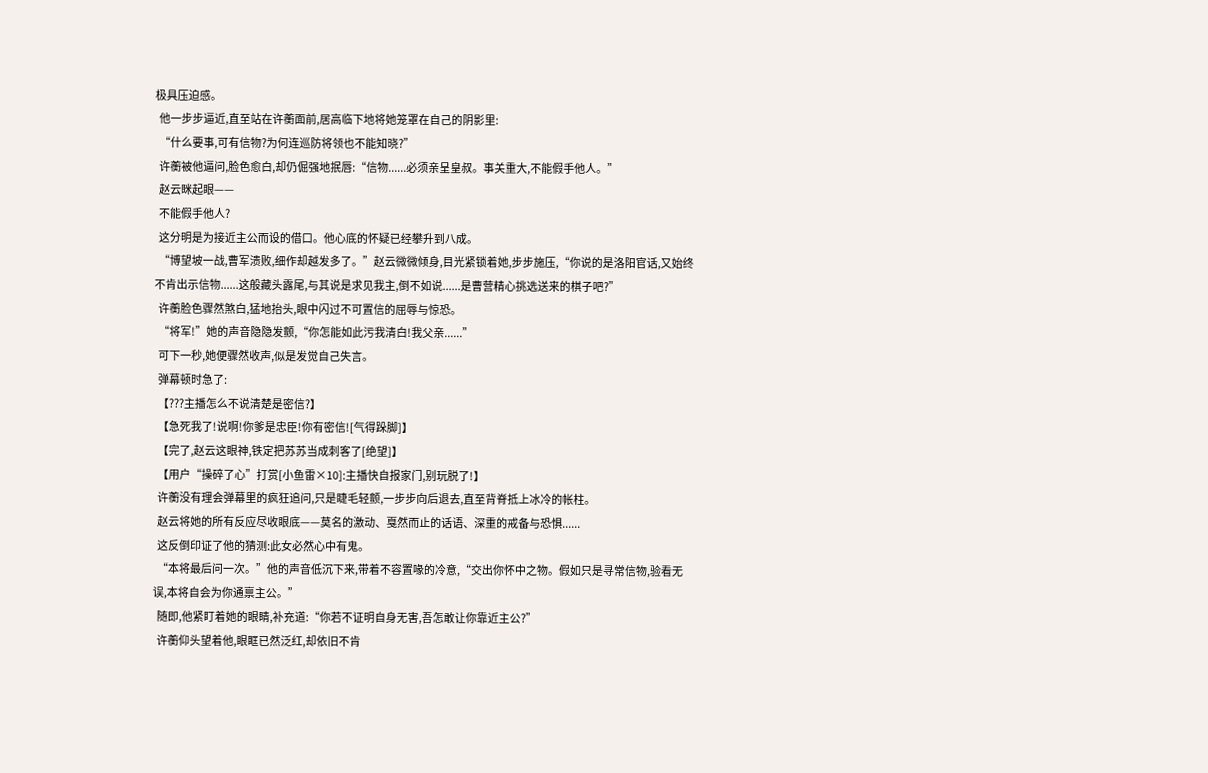极具压迫感。
  他一步步逼近,直至站在许蘅面前,居高临下地将她笼罩在自己的阴影里:
  “什么要事,可有信物?为何连巡防将领也不能知晓?”
  许蘅被他逼问,脸色愈白,却仍倔强地抿唇:“信物......必须亲呈皇叔。事关重大,不能假手他人。”
  赵云眯起眼——
  不能假手他人?
  这分明是为接近主公而设的借口。他心底的怀疑已经攀升到八成。
  “博望坡一战,曹军溃败,细作却越发多了。”赵云微微倾身,目光紧锁着她,步步施压,“你说的是洛阳官话,又始终不肯出示信物......这般藏头露尾,与其说是求见我主,倒不如说......是曹营精心挑选送来的棋子吧?”
  许蘅脸色骤然煞白,猛地抬头,眼中闪过不可置信的屈辱与惊恐。
  “将军!”她的声音隐隐发颤,“你怎能如此污我清白!我父亲......”
  可下一秒,她便骤然收声,似是发觉自己失言。
  弹幕顿时急了:
  【???主播怎么不说清楚是密信?】
  【急死我了!说啊!你爹是忠臣!你有密信![气得跺脚]】
  【完了,赵云这眼神,铁定把苏苏当成刺客了[绝望]】
  【用户“操碎了心”打赏[小鱼雷×10]:主播快自报家门,别玩脱了!】
  许蘅没有理会弹幕里的疯狂追问,只是睫毛轻颤,一步步向后退去,直至背脊抵上冰冷的帐柱。
  赵云将她的所有反应尽收眼底——莫名的激动、戛然而止的话语、深重的戒备与恐惧......
  这反倒印证了他的猜测:此女必然心中有鬼。
  “本将最后问一次。”他的声音低沉下来,带着不容置喙的冷意,“交出你怀中之物。假如只是寻常信物,验看无误,本将自会为你通禀主公。”
  随即,他紧盯着她的眼睛,补充道:“你若不证明自身无害,吾怎敢让你靠近主公?”
  许蘅仰头望着他,眼眶已然泛红,却依旧不肯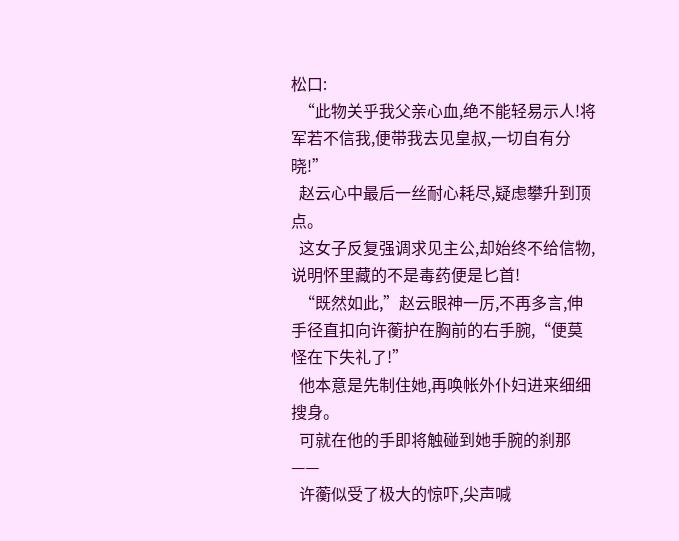松口:
  “此物关乎我父亲心血,绝不能轻易示人!将军若不信我,便带我去见皇叔,一切自有分晓!”
  赵云心中最后一丝耐心耗尽,疑虑攀升到顶点。
  这女子反复强调求见主公,却始终不给信物,说明怀里藏的不是毒药便是匕首!
  “既然如此,”赵云眼神一厉,不再多言,伸手径直扣向许蘅护在胸前的右手腕,“便莫怪在下失礼了!”
  他本意是先制住她,再唤帐外仆妇进来细细搜身。
  可就在他的手即将触碰到她手腕的刹那——
  许蘅似受了极大的惊吓,尖声喊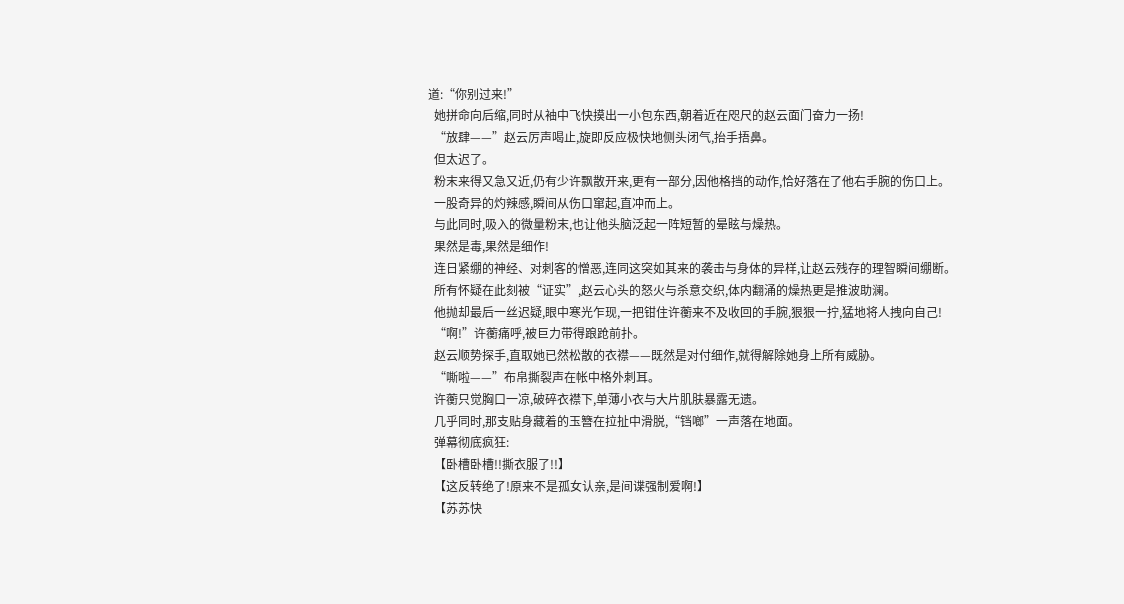道:“你别过来!”
  她拼命向后缩,同时从袖中飞快摸出一小包东西,朝着近在咫尺的赵云面门奋力一扬!
  “放肆——”赵云厉声喝止,旋即反应极快地侧头闭气,抬手捂鼻。
  但太迟了。
  粉末来得又急又近,仍有少许飘散开来,更有一部分,因他格挡的动作,恰好落在了他右手腕的伤口上。
  一股奇异的灼辣感,瞬间从伤口窜起,直冲而上。
  与此同时,吸入的微量粉末,也让他头脑泛起一阵短暂的晕眩与燥热。
  果然是毒,果然是细作!
  连日紧绷的神经、对刺客的憎恶,连同这突如其来的袭击与身体的异样,让赵云残存的理智瞬间绷断。
  所有怀疑在此刻被“证实”,赵云心头的怒火与杀意交织,体内翻涌的燥热更是推波助澜。
  他抛却最后一丝迟疑,眼中寒光乍现,一把钳住许蘅来不及收回的手腕,狠狠一拧,猛地将人拽向自己!
  “啊!”许蘅痛呼,被巨力带得踉跄前扑。
  赵云顺势探手,直取她已然松散的衣襟——既然是对付细作,就得解除她身上所有威胁。
  “嘶啦——”布帛撕裂声在帐中格外刺耳。
  许蘅只觉胸口一凉,破碎衣襟下,单薄小衣与大片肌肤暴露无遗。
  几乎同时,那支贴身藏着的玉簪在拉扯中滑脱,“铛啷”一声落在地面。
  弹幕彻底疯狂:
  【卧槽卧槽!!撕衣服了!!】
  【这反转绝了!原来不是孤女认亲,是间谍强制爱啊!】
  【苏苏快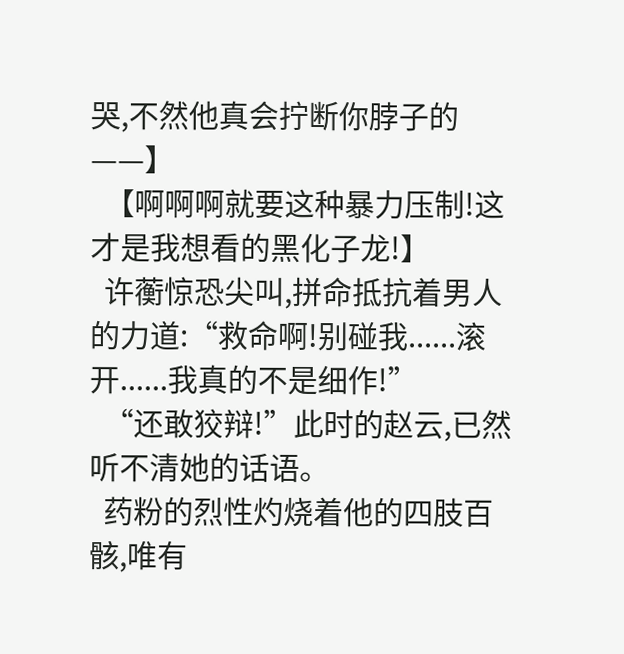哭,不然他真会拧断你脖子的——】
  【啊啊啊就要这种暴力压制!这才是我想看的黑化子龙!】
  许蘅惊恐尖叫,拼命抵抗着男人的力道:“救命啊!别碰我......滚开......我真的不是细作!”
  “还敢狡辩!”此时的赵云,已然听不清她的话语。
  药粉的烈性灼烧着他的四肢百骸,唯有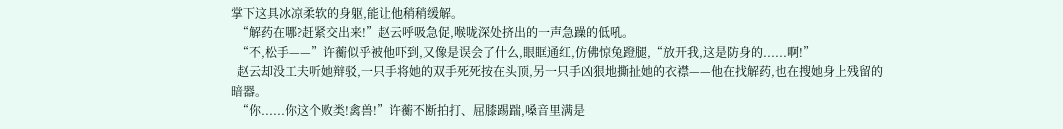掌下这具冰凉柔软的身躯,能让他稍稍缓解。
  “解药在哪?赶紧交出来!”赵云呼吸急促,喉咙深处挤出的一声急躁的低吼。
  “不,松手——”许蘅似乎被他吓到,又像是误会了什么,眼眶通红,仿佛惊兔蹬腿,“放开我,这是防身的......啊!”
  赵云却没工夫听她辩驳,一只手将她的双手死死按在头顶,另一只手凶狠地撕扯她的衣襟——他在找解药,也在搜她身上残留的暗器。
  “你......你这个败类!禽兽!”许蘅不断拍打、屈膝踢踹,嗓音里满是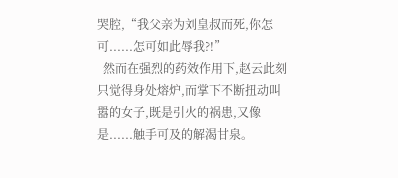哭腔,“我父亲为刘皇叔而死,你怎可......怎可如此辱我?!”
  然而在强烈的药效作用下,赵云此刻只觉得身处熔炉,而掌下不断扭动叫嚣的女子,既是引火的祸患,又像是......触手可及的解渴甘泉。